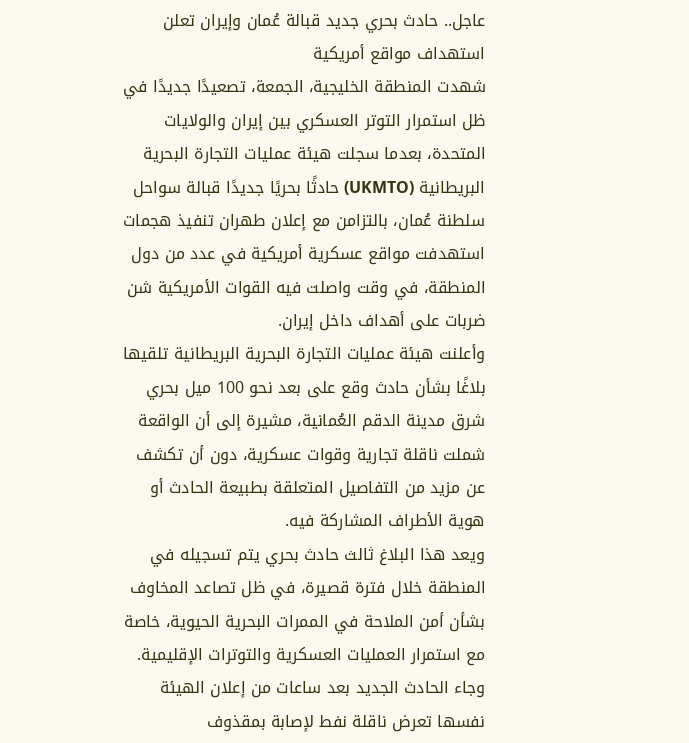عاجل.. حادث بحري جديد قبالة عُمان وإيران تعلن استهداف مواقع أمريكية
شهدت المنطقة الخليجية، الجمعة، تصعيدًا جديدًا في ظل استمرار التوتر العسكري بين إيران والولايات المتحدة، بعدما سجلت هيئة عمليات التجارة البحرية البريطانية (UKMTO) حادثًا بحريًا جديدًا قبالة سواحل سلطنة عُمان، بالتزامن مع إعلان طهران تنفيذ هجمات استهدفت مواقع عسكرية أمريكية في عدد من دول المنطقة، في وقت واصلت فيه القوات الأمريكية شن ضربات على أهداف داخل إيران.
وأعلنت هيئة عمليات التجارة البحرية البريطانية تلقيها بلاغًا بشأن حادث وقع على بعد نحو 100 ميل بحري شرق مدينة الدقم العُمانية، مشيرة إلى أن الواقعة شملت ناقلة تجارية وقوات عسكرية، دون أن تكشف عن مزيد من التفاصيل المتعلقة بطبيعة الحادث أو هوية الأطراف المشاركة فيه.
ويعد هذا البلاغ ثالث حادث بحري يتم تسجيله في المنطقة خلال فترة قصيرة، في ظل تصاعد المخاوف بشأن أمن الملاحة في الممرات البحرية الحيوية، خاصة مع استمرار العمليات العسكرية والتوترات الإقليمية.
وجاء الحادث الجديد بعد ساعات من إعلان الهيئة نفسها تعرض ناقلة نفط لإصابة بمقذوف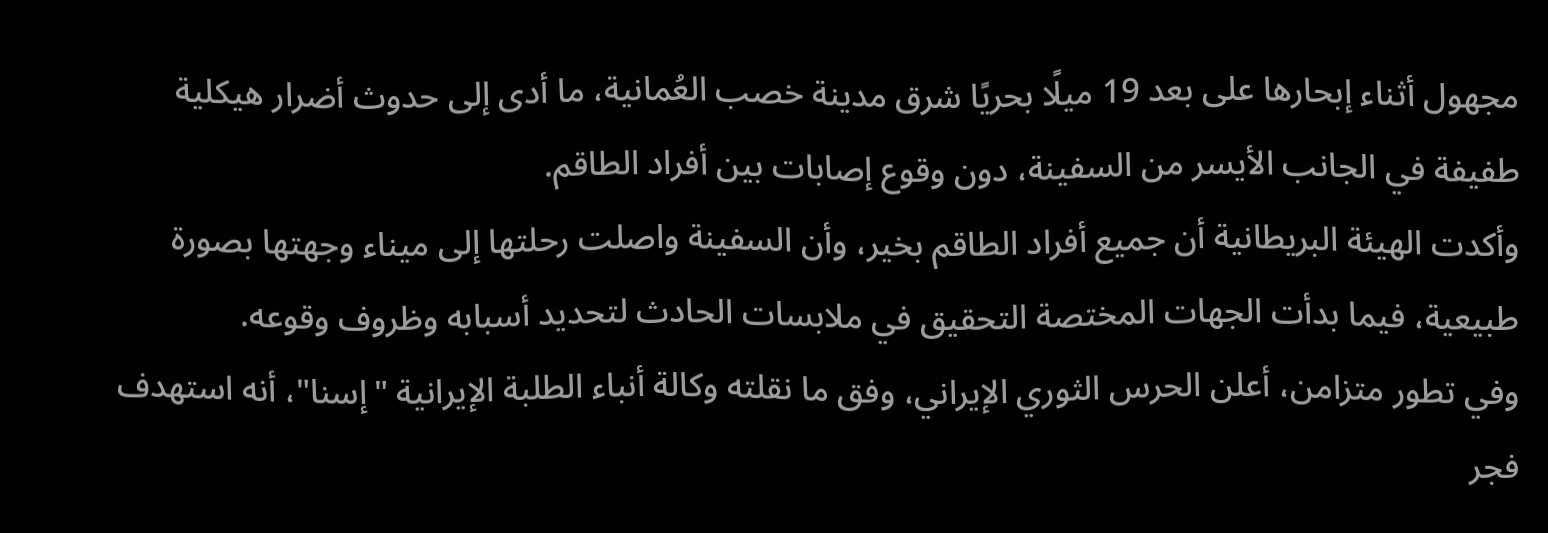مجهول أثناء إبحارها على بعد 19 ميلًا بحريًا شرق مدينة خصب العُمانية، ما أدى إلى حدوث أضرار هيكلية طفيفة في الجانب الأيسر من السفينة، دون وقوع إصابات بين أفراد الطاقم.
وأكدت الهيئة البريطانية أن جميع أفراد الطاقم بخير، وأن السفينة واصلت رحلتها إلى ميناء وجهتها بصورة طبيعية، فيما بدأت الجهات المختصة التحقيق في ملابسات الحادث لتحديد أسبابه وظروف وقوعه.
وفي تطور متزامن، أعلن الحرس الثوري الإيراني، وفق ما نقلته وكالة أنباء الطلبة الإيرانية "إسنا"، أنه استهدف فجر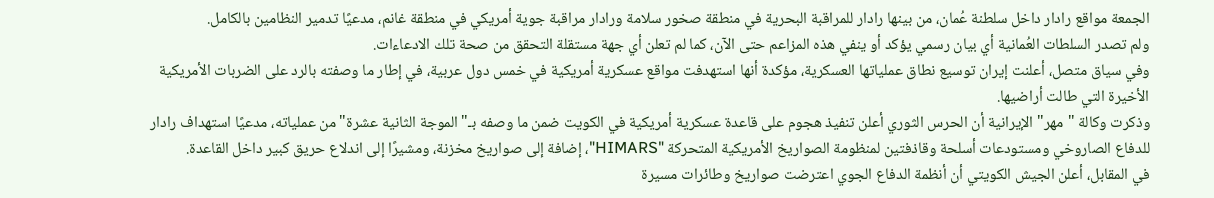الجمعة مواقع رادار داخل سلطنة عُمان، من بينها رادار للمراقبة البحرية في منطقة صخور سلامة ورادار مراقبة جوية أمريكي في منطقة غانم، مدعيًا تدمير النظامين بالكامل.
ولم تصدر السلطات العُمانية أي بيان رسمي يؤكد أو ينفي هذه المزاعم حتى الآن، كما لم تعلن أي جهة مستقلة التحقق من صحة تلك الادعاءات.
وفي سياق متصل، أعلنت إيران توسيع نطاق عملياتها العسكرية، مؤكدة أنها استهدفت مواقع عسكرية أمريكية في خمس دول عربية، في إطار ما وصفته بالرد على الضربات الأمريكية الأخيرة التي طالت أراضيها.
وذكرت وكالة "مهر" الإيرانية أن الحرس الثوري أعلن تنفيذ هجوم على قاعدة عسكرية أمريكية في الكويت ضمن ما وصفه بـ"الموجة الثانية عشرة" من عملياته، مدعيًا استهداف رادار للدفاع الصاروخي ومستودعات أسلحة وقاذفتين لمنظومة الصواريخ الأمريكية المتحركة "HIMARS"، إضافة إلى صواريخ مخزنة، ومشيرًا إلى اندلاع حريق كبير داخل القاعدة.
في المقابل، أعلن الجيش الكويتي أن أنظمة الدفاع الجوي اعترضت صواريخ وطائرات مسيرة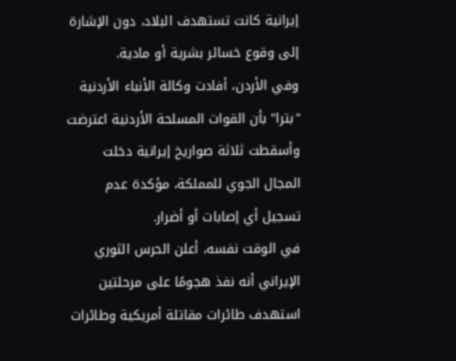إيرانية كانت تستهدف البلاد، دون الإشارة إلى وقوع خسائر بشرية أو مادية.
وفي الأردن، أفادت وكالة الأنباء الأردنية "بترا" بأن القوات المسلحة الأردنية اعترضت وأسقطت ثلاثة صواريخ إيرانية دخلت المجال الجوي للمملكة، مؤكدة عدم تسجيل أي إصابات أو أضرار.
في الوقت نفسه، أعلن الحرس الثوري الإيراني أنه نفذ هجومًا على مرحلتين استهدف طائرات مقاتلة أمريكية وطائرات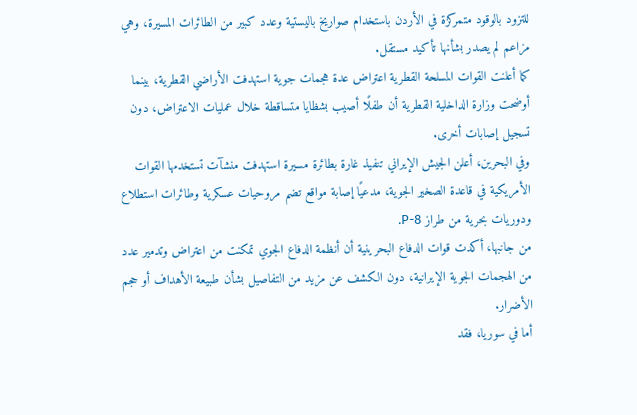للتزود بالوقود متمركزة في الأردن باستخدام صواريخ باليستية وعدد كبير من الطائرات المسيرة، وهي مزاعم لم يصدر بشأنها تأكيد مستقل.
كما أعلنت القوات المسلحة القطرية اعتراض عدة هجمات جوية استهدفت الأراضي القطرية، بينما أوضحت وزارة الداخلية القطرية أن طفلًا أصيب بشظايا متساقطة خلال عمليات الاعتراض، دون تسجيل إصابات أخرى.
وفي البحرين، أعلن الجيش الإيراني تنفيذ غارة بطائرة مسيرة استهدفت منشآت تستخدمها القوات الأمريكية في قاعدة الصخير الجوية، مدعيًا إصابة مواقع تضم مروحيات عسكرية وطائرات استطلاع ودوريات بحرية من طراز P-8.
من جانبها، أكدت قوات الدفاع البحرينية أن أنظمة الدفاع الجوي تمكنت من اعتراض وتدمير عدد من الهجمات الجوية الإيرانية، دون الكشف عن مزيد من التفاصيل بشأن طبيعة الأهداف أو حجم الأضرار.
أما في سوريا، فقد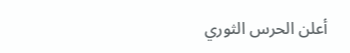أعلن الحرس الثوري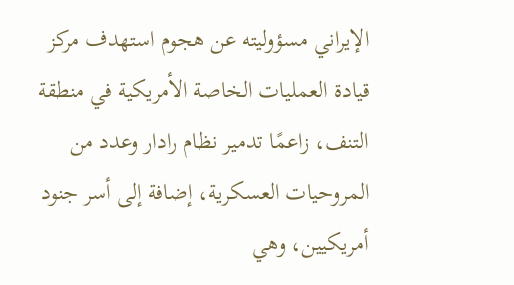الإيراني مسؤوليته عن هجوم استهدف مركز قيادة العمليات الخاصة الأمريكية في منطقة التنف، زاعمًا تدمير نظام رادار وعدد من المروحيات العسكرية، إضافة إلى أسر جنود أمريكيين، وهي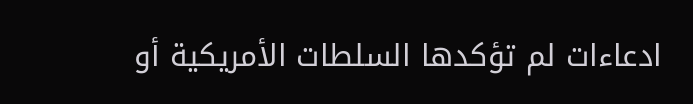ادعاءات لم تؤكدها السلطات الأمريكية أو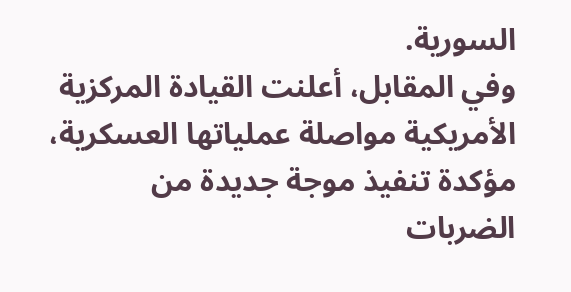السورية.
وفي المقابل، أعلنت القيادة المركزية الأمريكية مواصلة عملياتها العسكرية، مؤكدة تنفيذ موجة جديدة من الضربات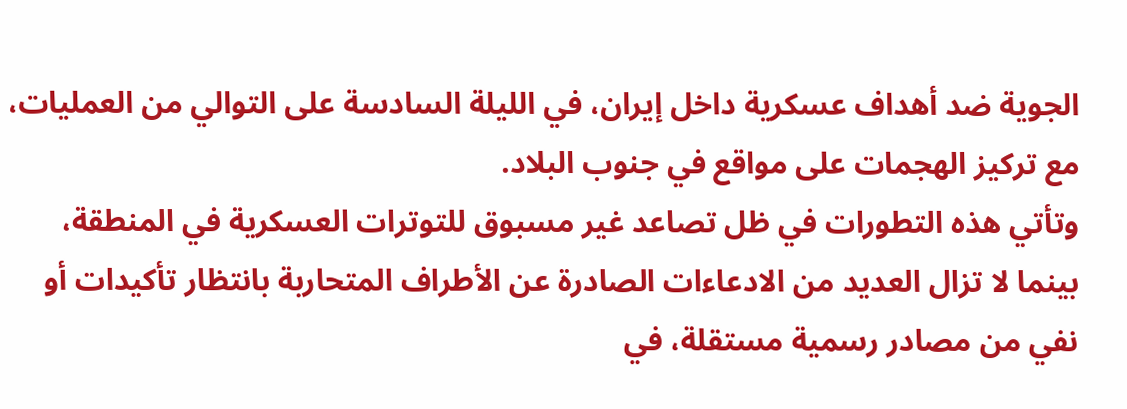الجوية ضد أهداف عسكرية داخل إيران، في الليلة السادسة على التوالي من العمليات، مع تركيز الهجمات على مواقع في جنوب البلاد.
وتأتي هذه التطورات في ظل تصاعد غير مسبوق للتوترات العسكرية في المنطقة، بينما لا تزال العديد من الادعاءات الصادرة عن الأطراف المتحاربة بانتظار تأكيدات أو نفي من مصادر رسمية مستقلة، في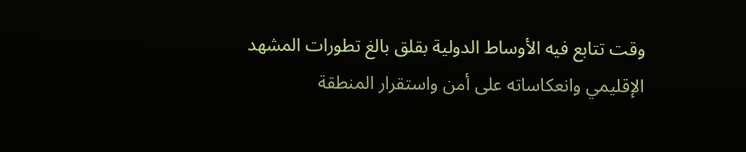وقت تتابع فيه الأوساط الدولية بقلق بالغ تطورات المشهد الإقليمي وانعكاساته على أمن واستقرار المنطقة